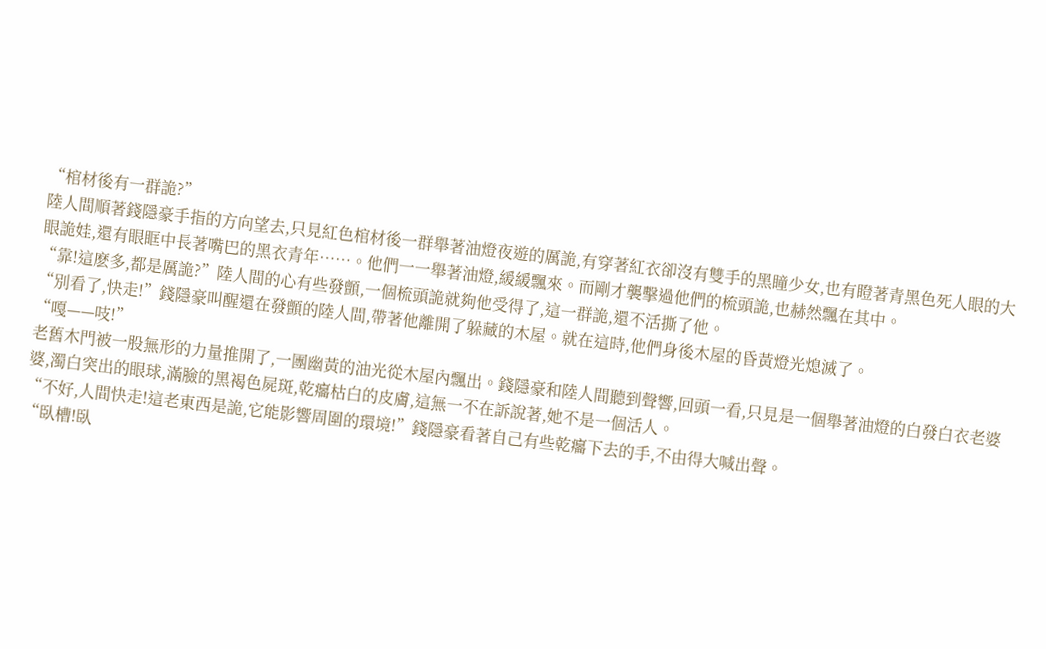“棺材後有一群詭?”
陸人間順著錢隱豪手指的方向望去,只見紅色棺材後一群舉著油燈夜遊的厲詭,有穿著紅衣卻沒有雙手的黑瞳少女,也有瞪著青黑色死人眼的大眼詭娃,還有眼眶中長著嘴巴的黑衣青年……。他們一一舉著油燈,緩緩飄來。而剛才襲擊過他們的梳頭詭,也赫然飄在其中。
“靠!這麽多,都是厲詭?”陸人間的心有些發顫,一個梳頭詭就夠他受得了,這一群詭,還不活撕了他。
“別看了,快走!”錢隱豪叫醒還在發顫的陸人間,帶著他離開了躲藏的木屋。就在這時,他們身後木屋的昏黃燈光熄滅了。
“嘎——吱!”
老舊木門被一股無形的力量推開了,一團幽黃的油光從木屋內飄出。錢隱豪和陸人間聽到聲響,回頭一看,只見是一個舉著油燈的白發白衣老婆婆,濁白突出的眼球,滿臉的黑褐色屍斑,乾癟枯白的皮膚,這無一不在訴說著,她不是一個活人。
“不好,人間快走!這老東西是詭,它能影響周圍的環境!”錢隱豪看著自己有些乾癟下去的手,不由得大喊出聲。
“臥槽!臥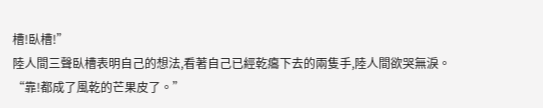槽!臥槽!”
陸人間三聲臥槽表明自己的想法,看著自己已經乾癟下去的兩隻手,陸人間欲哭無淚。
“靠!都成了風乾的芒果皮了。”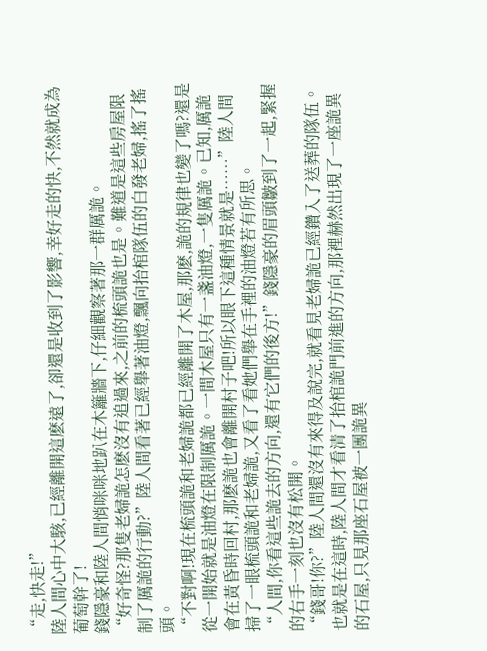“走,快走!”
陸人間心中大駭,已經離開這麽遠了,卻還是收到了影響,幸好走的快,不然就成為葡萄幹了!
錢隱豪和陸人間悄咪咪地趴在木籬牆下,仔細觀察著那一群厲詭。
“好奇怪?那隻老婦詭怎麽沒有追過來,之前的梳頭詭也是。難道是這些房屋限制了厲詭的行動?”陸人間看著已經舉著油燈,飄向抬棺隊伍的白發老婦,搖了搖頭。
“不對啊!現在梳頭詭和老婦詭都已經離開了木屋,那麽,詭的規律也變了嗎?還是從一開始就是油燈在限制厲詭。一間木屋只有一盞油燈,一隻厲詭。已知,厲詭會在黃昏時回村,那麽詭也會離開村子吧!所以眼下這種情景就是……”陸人間掃了一眼梳頭詭和老婦詭,又看了看她們舉在手裡的油燈若有所思。
“人間,你看這些詭去的方向,還有它們的後方!”錢隱豪的眉頭皺到了一起,緊握的右手一刻也沒有松開。
“錢哥!你?”陸人間還沒有來得及說完,就看見老婦詭已經鑽入了送葬的隊伍。也就是在這時,陸人間才看清了抬棺詭門前進的方向,那裡赫然出現了一座詭異的石屋,只見那座石屋被一團詭異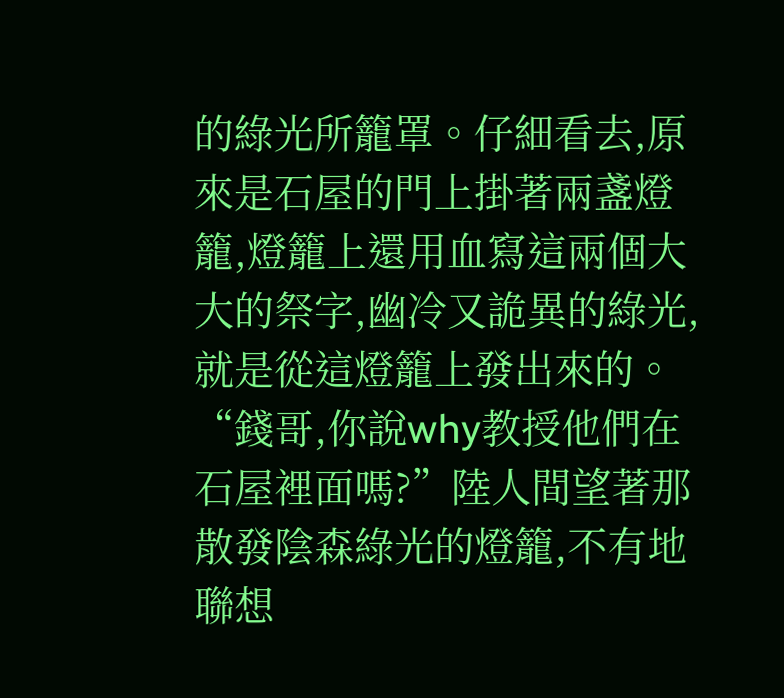的綠光所籠罩。仔細看去,原來是石屋的門上掛著兩盞燈籠,燈籠上還用血寫這兩個大大的祭字,幽冷又詭異的綠光,就是從這燈籠上發出來的。
“錢哥,你說why教授他們在石屋裡面嗎?”陸人間望著那散發陰森綠光的燈籠,不有地聯想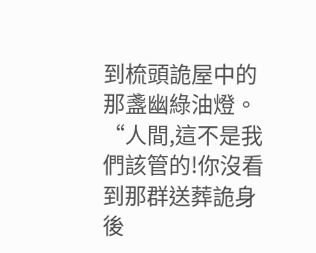到梳頭詭屋中的那盞幽綠油燈。
“人間,這不是我們該管的!你沒看到那群送葬詭身後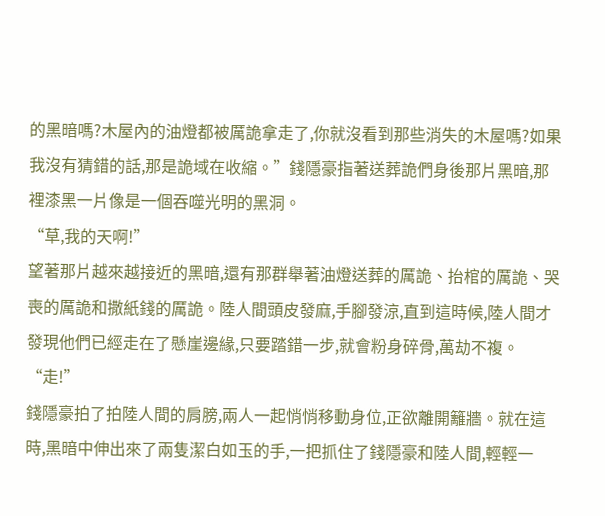的黑暗嗎?木屋內的油燈都被厲詭拿走了,你就沒看到那些消失的木屋嗎?如果我沒有猜錯的話,那是詭域在收縮。”錢隱豪指著送葬詭們身後那片黑暗,那裡漆黑一片像是一個吞噬光明的黑洞。
“草,我的天啊!”
望著那片越來越接近的黑暗,還有那群舉著油燈送葬的厲詭、抬棺的厲詭、哭喪的厲詭和撒紙錢的厲詭。陸人間頭皮發麻,手腳發涼,直到這時候,陸人間才發現他們已經走在了懸崖邊緣,只要踏錯一步,就會粉身碎骨,萬劫不複。
“走!”
錢隱豪拍了拍陸人間的肩膀,兩人一起悄悄移動身位,正欲離開籬牆。就在這時,黑暗中伸出來了兩隻潔白如玉的手,一把抓住了錢隱豪和陸人間,輕輕一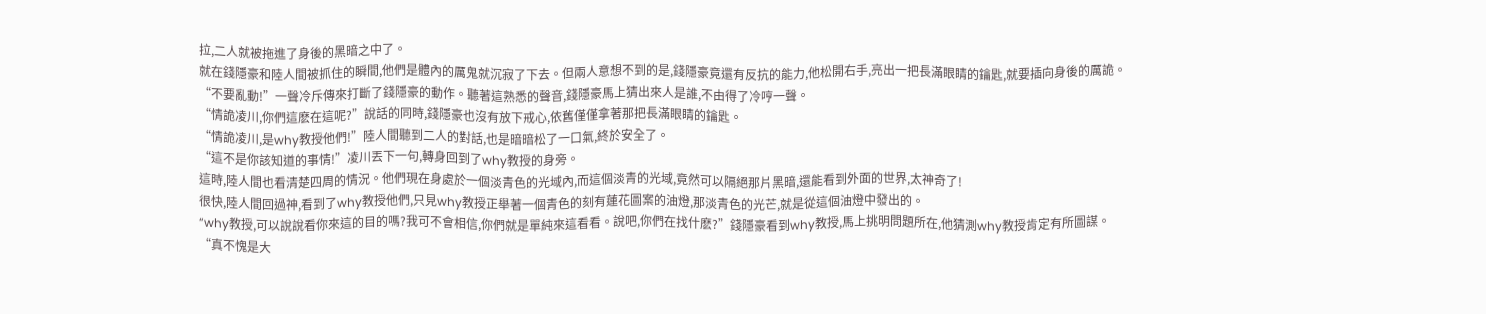拉,二人就被拖進了身後的黑暗之中了。
就在錢隱豪和陸人間被抓住的瞬間,他們是體內的厲鬼就沉寂了下去。但兩人意想不到的是,錢隱豪竟還有反抗的能力,他松開右手,亮出一把長滿眼睛的鑰匙,就要插向身後的厲詭。
“不要亂動!”一聲冷斥傳來打斷了錢隱豪的動作。聽著這熟悉的聲音,錢隱豪馬上猜出來人是誰,不由得了冷哼一聲。
“情詭凌川,你們這麽在這呢?”說話的同時,錢隱豪也沒有放下戒心,依舊僅僅拿著那把長滿眼睛的鑰匙。
“情詭凌川,是why教授他們!”陸人間聽到二人的對話,也是暗暗松了一口氣,終於安全了。
“這不是你該知道的事情!”凌川丟下一句,轉身回到了why教授的身旁。
這時,陸人間也看清楚四周的情況。他們現在身處於一個淡青色的光域內,而這個淡青的光域,竟然可以隔絕那片黑暗,還能看到外面的世界,太神奇了!
很快,陸人間回過神,看到了why教授他們,只見why教授正舉著一個青色的刻有蓮花圖案的油燈,那淡青色的光芒,就是從這個油燈中發出的。
“why教授,可以說說看你來這的目的嗎?我可不會相信,你們就是單純來這看看。說吧,你們在找什麽?”錢隱豪看到why教授,馬上挑明問題所在,他猜測why教授肯定有所圖謀。
“真不愧是大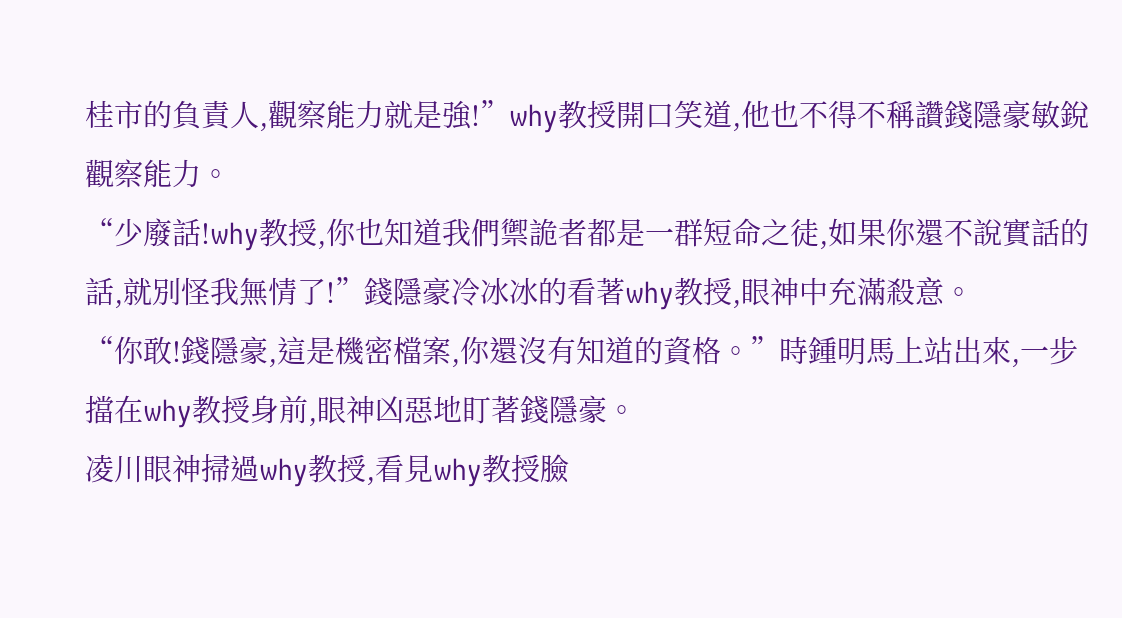桂市的負責人,觀察能力就是強!”why教授開口笑道,他也不得不稱讚錢隱豪敏銳觀察能力。
“少廢話!why教授,你也知道我們禦詭者都是一群短命之徒,如果你還不說實話的話,就別怪我無情了!”錢隱豪冷冰冰的看著why教授,眼神中充滿殺意。
“你敢!錢隱豪,這是機密檔案,你還沒有知道的資格。”時鍾明馬上站出來,一步擋在why教授身前,眼神凶惡地盯著錢隱豪。
凌川眼神掃過why教授,看見why教授臉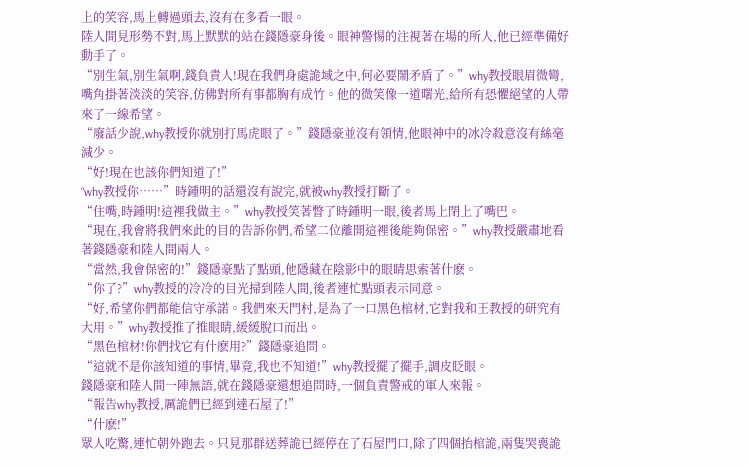上的笑容,馬上轉過頭去,沒有在多看一眼。
陸人間見形勢不對,馬上默默的站在錢隱豪身後。眼神警惕的注視著在場的所人,他已經準備好動手了。
“別生氣,別生氣啊,錢負責人!現在我們身處詭域之中,何必要鬧矛盾了。”why教授眼眉微彎,嘴角掛著淡淡的笑容,仿佛對所有事都胸有成竹。他的微笑像一道曙光,給所有恐懼絕望的人帶來了一線希望。
“廢話少說,why教授你就別打馬虎眼了。”錢隱豪並沒有領情,他眼神中的冰冷殺意沒有絲毫減少。
“好!現在也該你們知道了!”
“why教授你……”時鍾明的話還沒有說完,就被why教授打斷了。
“住嘴,時鍾明!這裡我做主。”why教授笑著瞥了時鍾明一眼,後者馬上閉上了嘴巴。
“現在,我會將我們來此的目的告訴你們,希望二位離開這裡後能夠保密。”why教授嚴肅地看著錢隱豪和陸人間兩人。
“當然,我會保密的!”錢隱豪點了點頭,他隱藏在陰影中的眼睛思索著什麽。
“你了?”why教授的冷冷的目光掃到陸人間,後者連忙點頭表示同意。
“好,希望你們都能信守承諾。我們來天門村,是為了一口黑色棺材,它對我和王教授的研究有大用。”why教授推了推眼睛,緩緩脫口而出。
“黑色棺材!你們找它有什麽用?”錢隱豪追問。
“這就不是你該知道的事情,畢竟,我也不知道!”why教授擺了擺手,調皮眨眼。
錢隱豪和陸人間一陣無語,就在錢隱豪還想追問時,一個負責警戒的軍人來報。
“報告why教授,厲詭們已經到達石屋了!”
“什麽!”
眾人吃驚,連忙朝外跑去。只見那群送葬詭已經停在了石屋門口,除了四個抬棺詭,兩隻哭喪詭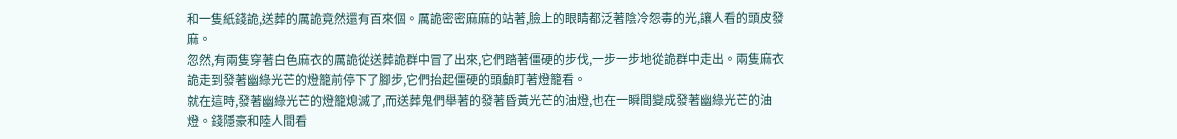和一隻紙錢詭,送葬的厲詭竟然還有百來個。厲詭密密麻麻的站著,臉上的眼睛都泛著陰冷怨毒的光,讓人看的頭皮發麻。
忽然,有兩隻穿著白色麻衣的厲詭從送葬詭群中冒了出來,它們踏著僵硬的步伐,一步一步地從詭群中走出。兩隻麻衣詭走到發著幽綠光芒的燈籠前停下了腳步,它們抬起僵硬的頭顱盯著燈籠看。
就在這時,發著幽綠光芒的燈籠熄滅了,而送葬鬼們舉著的發著昏黃光芒的油燈,也在一瞬間變成發著幽綠光芒的油燈。錢隱豪和陸人間看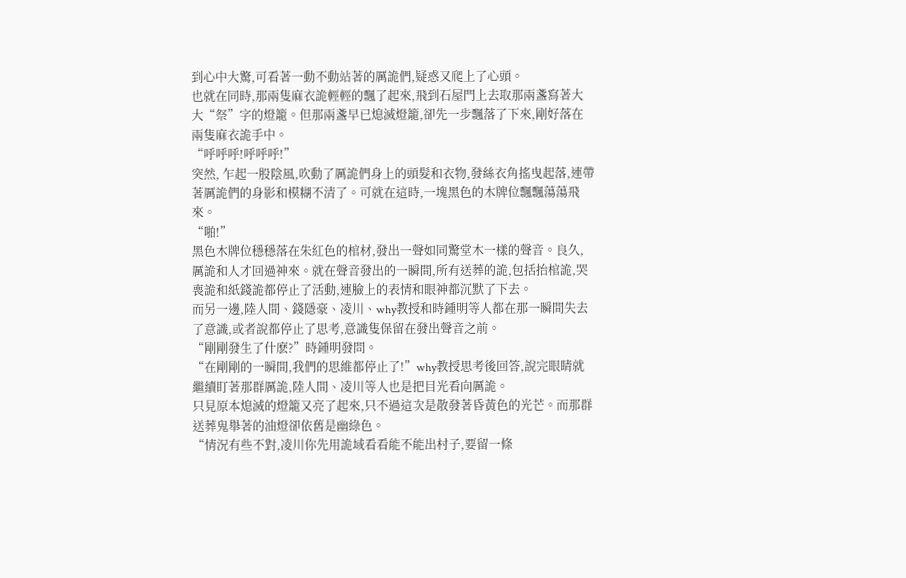到心中大驚,可看著一動不動站著的厲詭們,疑惑又爬上了心頭。
也就在同時,那兩隻麻衣詭輕輕的飄了起來,飛到石屋門上去取那兩盞寫著大大“祭”字的燈籠。但那兩盞早已熄滅燈籠,卻先一步飄落了下來,剛好落在兩隻麻衣詭手中。
“呼呼呼!呼呼呼!”
突然, 乍起一股陰風,吹動了厲詭們身上的頭髮和衣物,發絲衣角搖曳起落,連帶著厲詭們的身影和模糊不清了。可就在這時,一塊黑色的木牌位飄飄蕩蕩飛來。
“啪!”
黑色木牌位穩穩落在朱紅色的棺材,發出一聲如同驚堂木一樣的聲音。良久,厲詭和人才回過神來。就在聲音發出的一瞬間,所有送葬的詭,包括抬棺詭,哭喪詭和紙錢詭都停止了活動,連臉上的表情和眼神都沉默了下去。
而另一邊,陸人間、錢隱豪、凌川、why教授和時鍾明等人都在那一瞬間失去了意識,或者說都停止了思考,意識隻保留在發出聲音之前。
“剛剛發生了什麽?”時鍾明發問。
“在剛剛的一瞬間,我們的思維都停止了!”why教授思考後回答,說完眼睛就繼續盯著那群厲詭,陸人間、凌川等人也是把目光看向厲詭。
只見原本熄滅的燈籠又亮了起來,只不過這次是散發著昏黃色的光芒。而那群送葬鬼舉著的油燈卻依舊是幽綠色。
“情況有些不對,凌川你先用詭域看看能不能出村子,要留一條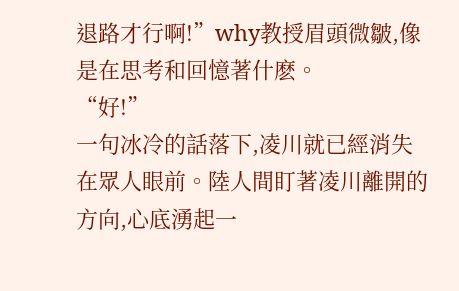退路才行啊!”why教授眉頭微皺,像是在思考和回憶著什麽。
“好!”
一句冰冷的話落下,凌川就已經消失在眾人眼前。陸人間盯著凌川離開的方向,心底湧起一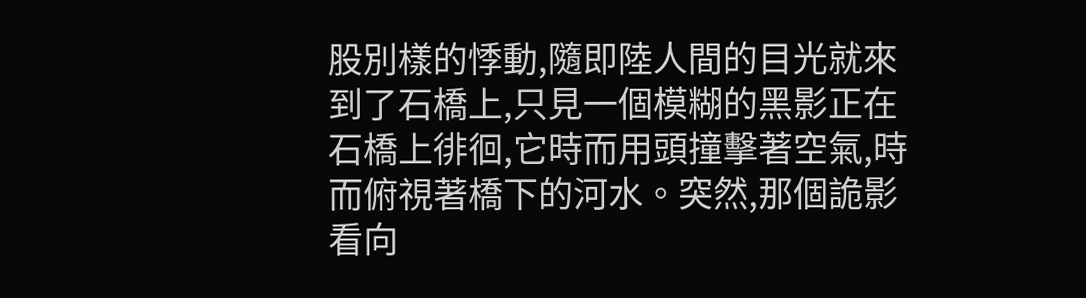股別樣的悸動,隨即陸人間的目光就來到了石橋上,只見一個模糊的黑影正在石橋上徘徊,它時而用頭撞擊著空氣,時而俯視著橋下的河水。突然,那個詭影看向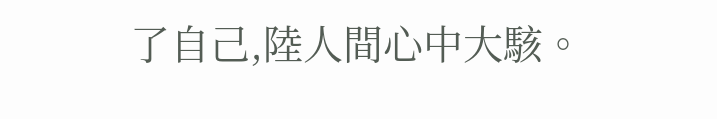了自己,陸人間心中大駭。